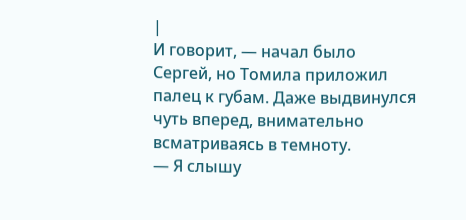|
И говорит, — начал было Сергей, но Томила приложил палец к губам. Даже выдвинулся чуть вперед, внимательно всматриваясь в темноту.
— Я слышу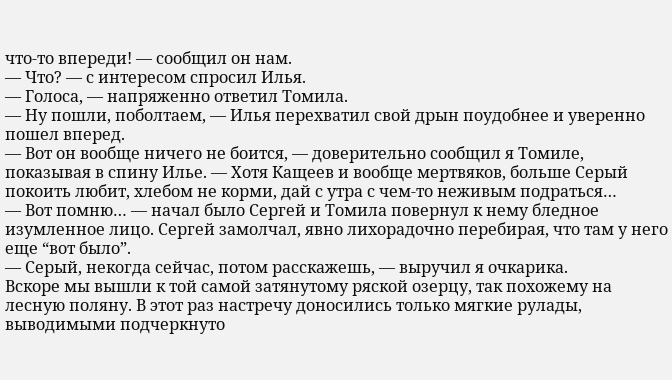что-то впереди! — сообщил он нам.
— Что? — с интересом спросил Илья.
— Голоса, — напряженно ответил Томила.
— Ну пошли, поболтаем, — Илья перехватил свой дрын поудобнее и уверенно пошел вперед.
— Вот он вообще ничего не боится, — доверительно сообщил я Томиле, показывая в спину Илье. — Хотя Кащеев и вообще мертвяков, больше Серый покоить любит, хлебом не корми, дай с утра с чем-то неживым подраться…
— Вот помню… — начал было Сергей и Томила повернул к нему бледное изумленное лицо. Сергей замолчал, явно лихорадочно перебирая, что там у него еще “вот было”.
— Серый, некогда сейчас, потом расскажешь, — выручил я очкарика.
Вскоре мы вышли к той самой затянутому ряской озерцу, так похожему на лесную поляну. В этот раз настречу доносились только мягкие рулады, выводимыми подчеркнуто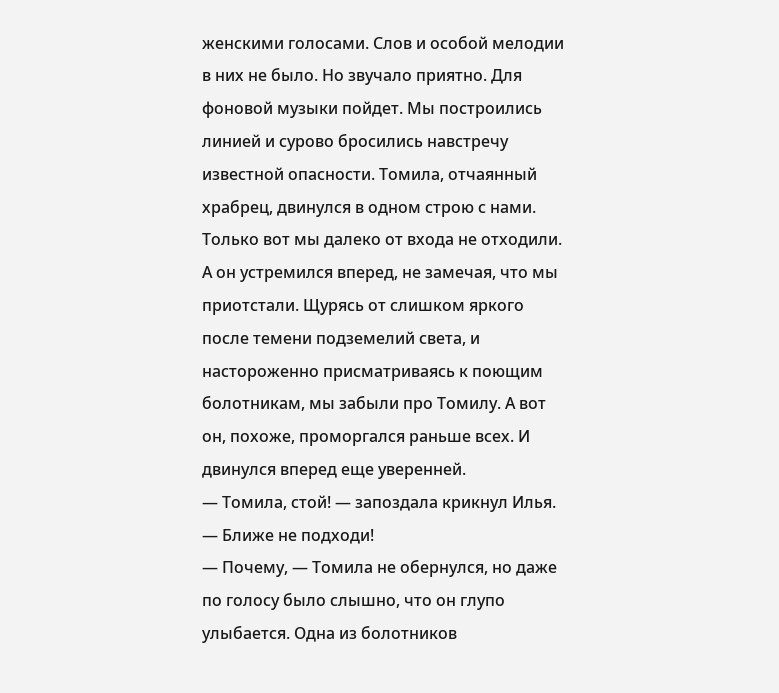женскими голосами. Слов и особой мелодии в них не было. Но звучало приятно. Для фоновой музыки пойдет. Мы построились линией и сурово бросились навстречу известной опасности. Томила, отчаянный храбрец, двинулся в одном строю с нами. Только вот мы далеко от входа не отходили. А он устремился вперед, не замечая, что мы приотстали. Щурясь от слишком яркого после темени подземелий света, и настороженно присматриваясь к поющим болотникам, мы забыли про Томилу. А вот он, похоже, проморгался раньше всех. И двинулся вперед еще уверенней.
— Томила, стой! — запоздала крикнул Илья. — Ближе не подходи!
— Почему, — Томила не обернулся, но даже по голосу было слышно, что он глупо улыбается. Одна из болотников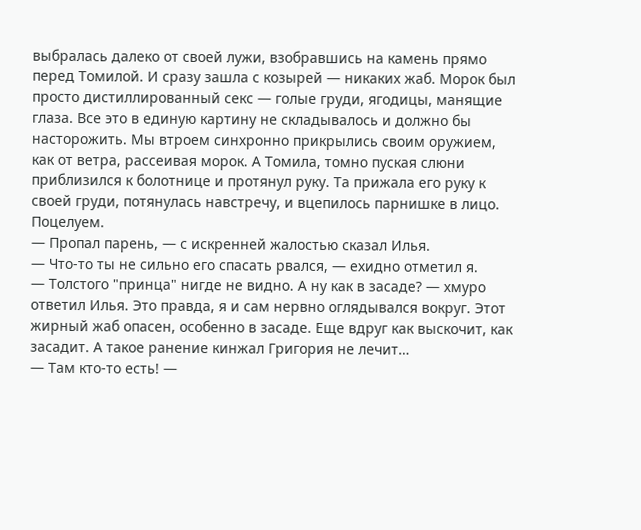выбралась далеко от своей лужи, взобравшись на камень прямо перед Томилой. И сразу зашла с козырей — никаких жаб. Морок был просто дистиллированный секс — голые груди, ягодицы, манящие глаза. Все это в единую картину не складывалось и должно бы насторожить. Мы втроем синхронно прикрылись своим оружием, как от ветра, рассеивая морок. А Томила, томно пуская слюни приблизился к болотнице и протянул руку. Та прижала его руку к своей груди, потянулась навстречу, и вцепилось парнишке в лицо. Поцелуем.
— Пропал парень, — с искренней жалостью сказал Илья.
— Что-то ты не сильно его спасать рвался, — ехидно отметил я.
— Толстого "принца" нигде не видно. А ну как в засаде? — хмуро ответил Илья. Это правда, я и сам нервно оглядывался вокруг. Этот жирный жаб опасен, особенно в засаде. Еще вдруг как выскочит, как засадит. А такое ранение кинжал Григория не лечит…
— Там кто-то есть! —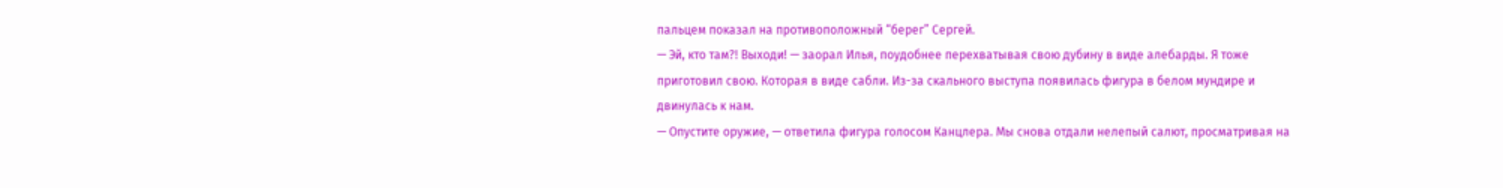пальцем показал на противоположный “берег” Сергей.
— Эй, кто там?! Выходи! — заорал Илья, поудобнее перехватывая свою дубину в виде алебарды. Я тоже приготовил свою. Которая в виде сабли. Из-за скального выступа появилась фигура в белом мундире и двинулась к нам.
— Опустите оружие, — ответила фигура голосом Канцлера. Мы снова отдали нелепый салют, просматривая на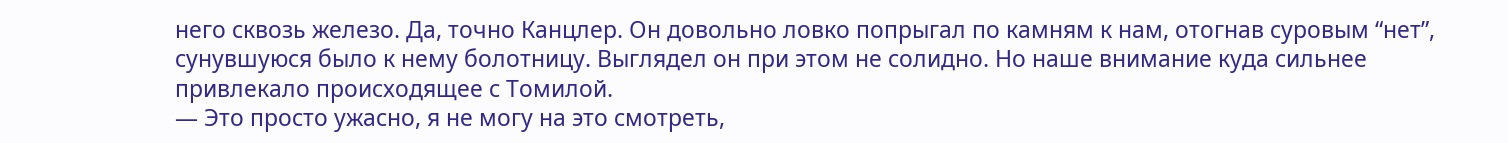него сквозь железо. Да, точно Канцлер. Он довольно ловко попрыгал по камням к нам, отогнав суровым “нет”, сунувшуюся было к нему болотницу. Выглядел он при этом не солидно. Но наше внимание куда сильнее привлекало происходящее с Томилой.
— Это просто ужасно, я не могу на это смотреть,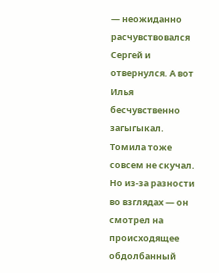— неожиданно расчувствовался Сергей и отвернулся. А вот Илья бесчувственно загыгыкал. Томила тоже совсем не скучал. Но из-за разности во взглядах — он смотрел на происходящее обдолбанный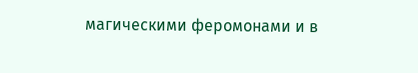магическими феромонами и в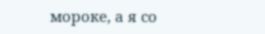мороке, а я со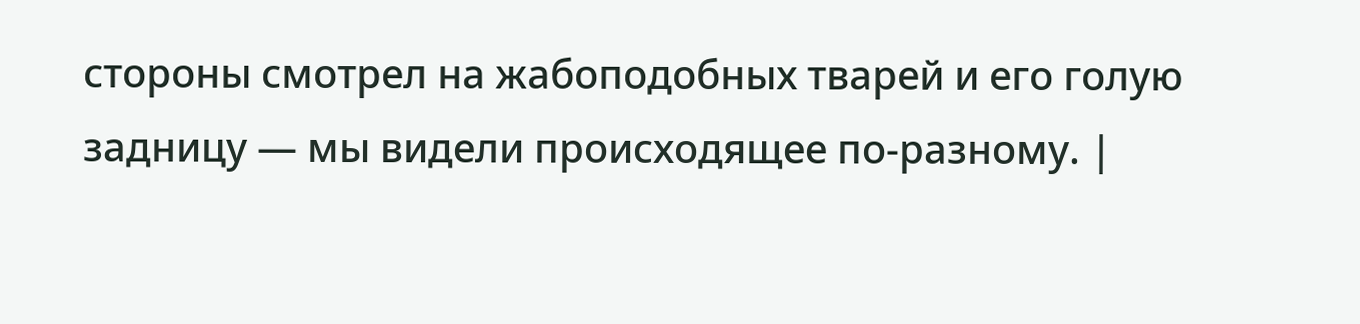стороны смотрел на жабоподобных тварей и его голую задницу — мы видели происходящее по-разному. |